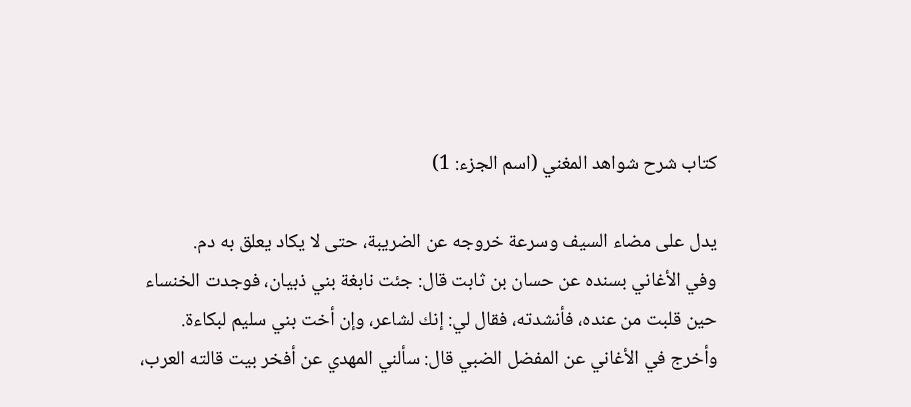كتاب شرح شواهد المغني (اسم الجزء: 1)

يدل على مضاء السيف وسرعة خروجه عن الضريبة، حتى لا يكاد يعلق به دم.
وفي الأغاني بسنده عن حسان بن ثابت قال: جئت نابغة بني ذبيان، فوجدت الخنساء حين قلبت من عنده، فأنشدته، فقال لي: إنك لشاعر، وإن أخت بني سليم لبكاءة.
وأخرج في الأغاني عن المفضل الضبي قال: سألني المهدي عن أفخر بيت قالته العرب،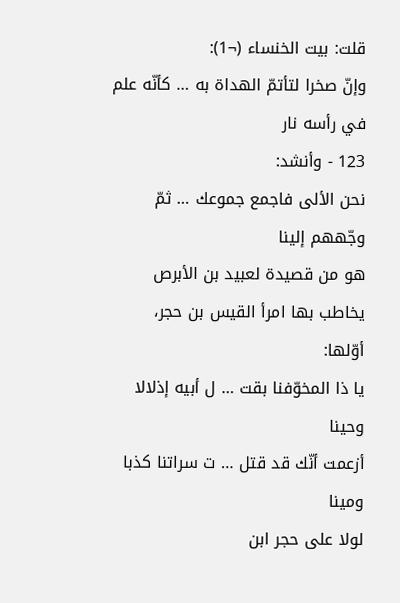قلت: بيت الخنساء (¬1):
وإنّ صخرا لتأتمّ الهداة به … كأنّه علم في رأسه نار
123 - وأنشد:
نحن الألى فاجمع جموعك … ثمّ وجّههم إلينا
هو من قصيدة لعبيد بن الأبرص يخاطب بها امرأ القيس بن حجر، أوّلها:
يا ذا المخوّفنا بقت … ل أبيه إذلالا وحينا
أزعمت أنّك قد قتل … ت سراتنا كذبا ومينا
لولا على حجر ابن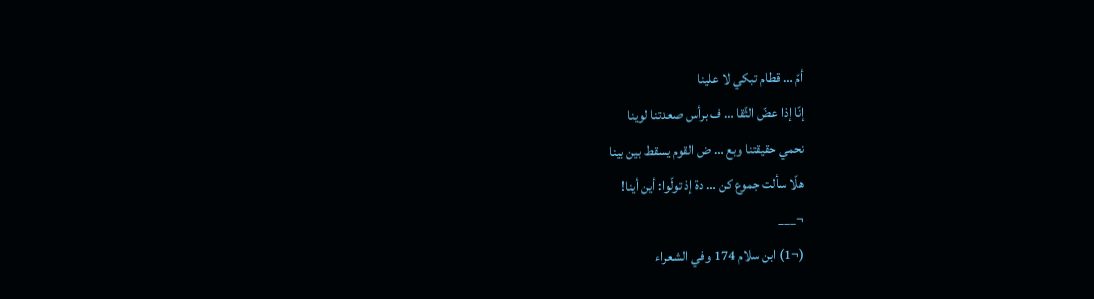أمّ … قطام تبكي لا علينا
إنّا إذا عضّ الثّقا … ف برأس صعدتنا لوينا
نحمي حقيقتنا وبع … ض القوم يسقط بين بينا
هلّا سألت جموع كن … دة إذ تولّوا: أين أينا!
¬___
(¬1) ابن سلام 174 وفي الشعراء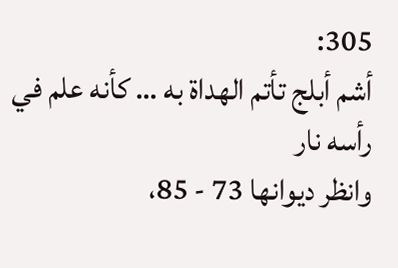305:
أشم أبلج تأتم الهداة به … كأنه علم في رأسه نار
وانظر ديوانها 73 - 85،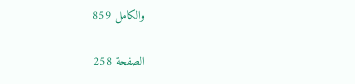والكامل 859

الصفحة 258